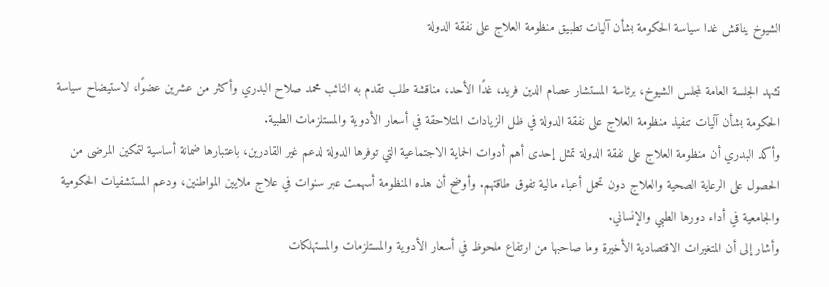الشيوخ يناقش غدا سياسة الحكومة بشأن آليات تطبيق منظومة العلاج على نفقة الدولة

تشهد الجلسة العامة لمجلس الشيوخ، برئاسة المستشار عصام الدين فريد، غدًا الأحد، مناقشة طلب تقدم به النائب محمد صلاح البدري وأكثر من عشرين عضوًا، لاستيضاح سياسة الحكومة بشأن آليات تنفيذ منظومة العلاج على نفقة الدولة في ظل الزيادات المتلاحقة في أسعار الأدوية والمستلزمات الطبية.
وأكد البدري أن منظومة العلاج على نفقة الدولة تمثل إحدى أهم أدوات الحماية الاجتماعية التي توفرها الدولة لدعم غير القادرين، باعتبارها ضمانة أساسية لتمكين المرضى من الحصول على الرعاية الصحية والعلاج دون تحمل أعباء مالية تفوق طاقتهم. وأوضح أن هذه المنظومة أسهمت عبر سنوات في علاج ملايين المواطنين، ودعم المستشفيات الحكومية والجامعية في أداء دورها الطبي والإنساني.
وأشار إلى أن المتغيرات الاقتصادية الأخيرة وما صاحبها من ارتفاع ملحوظ في أسعار الأدوية والمستلزمات والمستهلكات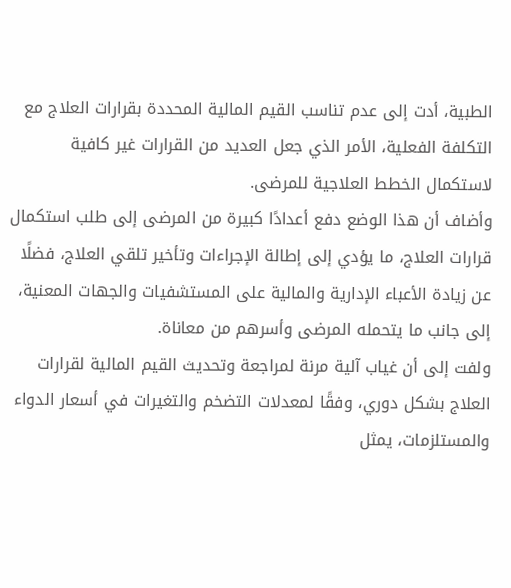الطبية، أدت إلى عدم تناسب القيم المالية المحددة بقرارات العلاج مع التكلفة الفعلية، الأمر الذي جعل العديد من القرارات غير كافية لاستكمال الخطط العلاجية للمرضى.
وأضاف أن هذا الوضع دفع أعدادًا كبيرة من المرضى إلى طلب استكمال قرارات العلاج، ما يؤدي إلى إطالة الإجراءات وتأخير تلقي العلاج، فضلًا عن زيادة الأعباء الإدارية والمالية على المستشفيات والجهات المعنية، إلى جانب ما يتحمله المرضى وأسرهم من معاناة.
ولفت إلى أن غياب آلية مرنة لمراجعة وتحديث القيم المالية لقرارات العلاج بشكل دوري، وفقًا لمعدلات التضخم والتغيرات في أسعار الدواء والمستلزمات، يمثل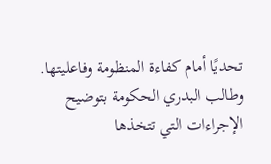تحديًا أمام كفاءة المنظومة وفاعليتها.
وطالب البدري الحكومة بتوضيح الإجراءات التي تتخذها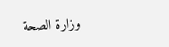وزارة الصحة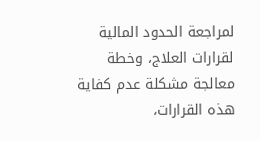لمراجعة الحدود المالية لقرارات العلاج، وخطة معالجة مشكلة عدم كفاية هذه القرارات،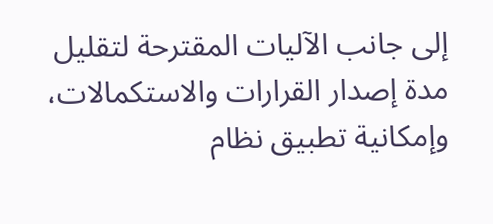إلى جانب الآليات المقترحة لتقليل مدة إصدار القرارات والاستكمالات، وإمكانية تطبيق نظام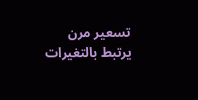تسعير مرن يرتبط بالتغيرات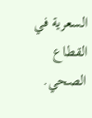السعرية في القطاع الصحي.